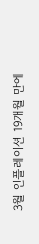3월 인플레이션 19개월 만에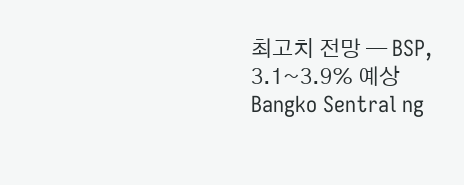최고치 전망 — BSP, 3.1~3.9% 예상
Bangko Sentral ng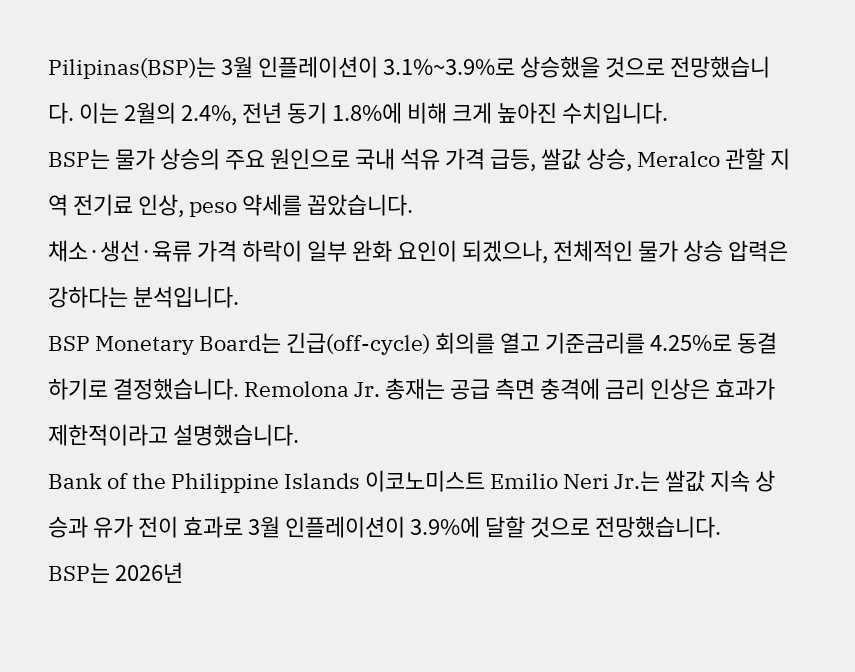Pilipinas(BSP)는 3월 인플레이션이 3.1%~3.9%로 상승했을 것으로 전망했습니다. 이는 2월의 2.4%, 전년 동기 1.8%에 비해 크게 높아진 수치입니다.
BSP는 물가 상승의 주요 원인으로 국내 석유 가격 급등, 쌀값 상승, Meralco 관할 지역 전기료 인상, peso 약세를 꼽았습니다.
채소·생선·육류 가격 하락이 일부 완화 요인이 되겠으나, 전체적인 물가 상승 압력은 강하다는 분석입니다.
BSP Monetary Board는 긴급(off-cycle) 회의를 열고 기준금리를 4.25%로 동결하기로 결정했습니다. Remolona Jr. 총재는 공급 측면 충격에 금리 인상은 효과가 제한적이라고 설명했습니다.
Bank of the Philippine Islands 이코노미스트 Emilio Neri Jr.는 쌀값 지속 상승과 유가 전이 효과로 3월 인플레이션이 3.9%에 달할 것으로 전망했습니다.
BSP는 2026년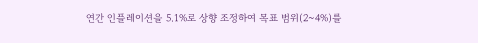연간 인플레이션을 5.1%로 상향 조정하여 목표 범위(2~4%)를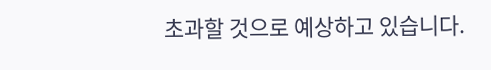초과할 것으로 예상하고 있습니다.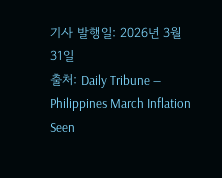기사 발행일: 2026년 3월 31일
출처: Daily Tribune — Philippines March Inflation Seen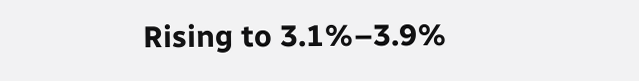Rising to 3.1%–3.9%